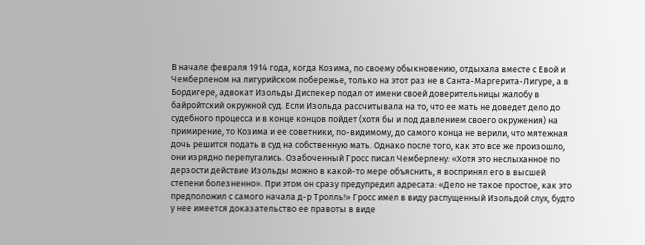В начале февраля 1914 года, когда Козима, по своему обыкновению, отдыхала вместе с Евой и Чемберленом на лигурийском побережье, только на этот раз не в Санта-Маргерита-Лигуре, а в Бордигере, адвокат Изольды Диспекер подал от имени своей доверительницы жалобу в байройтский окружной суд. Если Изольда рассчитывала на то, что ее мать не доведет дело до судебного процесса и в конце концов пойдет (хотя бы и под давлением своего окружения) на примирение, то Козима и ее советники, по-видимому, до самого конца не верили, что мятежная дочь решится подать в суд на собственную мать. Однако после того, как это все же произошло, они изрядно перепугались. Озабоченный Гросс писал Чемберлену: «Хотя это неслыханное по дерзости действие Изольды можно в какой-то мере объяснить, я воспринял его в высшей степени болезненно». При этом он сразу предупредил адресата: «Дело не такое простое, как это предположил с самого начала д-р Тролль!» Гросс имел в виду распущенный Изольдой слух, будто у нее имеется доказательство ее правоты в виде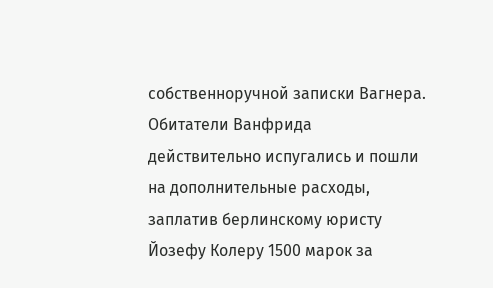собственноручной записки Вагнера. Обитатели Ванфрида действительно испугались и пошли на дополнительные расходы, заплатив берлинскому юристу Йозефу Колеру 1500 марок за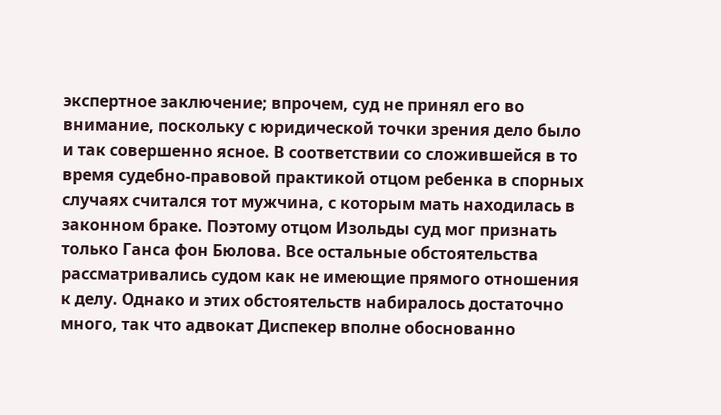экспертное заключение; впрочем, суд не принял его во внимание, поскольку с юридической точки зрения дело было и так совершенно ясное. В соответствии со сложившейся в то время судебно-правовой практикой отцом ребенка в спорных случаях считался тот мужчина, с которым мать находилась в законном браке. Поэтому отцом Изольды суд мог признать только Ганса фон Бюлова. Все остальные обстоятельства рассматривались судом как не имеющие прямого отношения к делу. Однако и этих обстоятельств набиралось достаточно много, так что адвокат Диспекер вполне обоснованно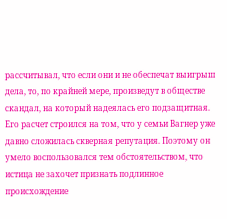рассчитывал, что если они и не обеспечат выигрыш дела, то, по крайней мере, произведут в обществе скандал, на который надеялась его подзащитная. Его расчет строился на том, что у семьи Вагнер уже давно сложилась скверная репутация. Поэтому он умело воспользовался тем обстоятельством, что истица не захочет признать подлинное происхождение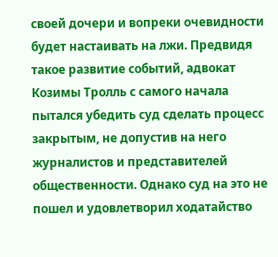своей дочери и вопреки очевидности будет настаивать на лжи. Предвидя такое развитие событий, адвокат Козимы Тролль с самого начала пытался убедить суд сделать процесс закрытым, не допустив на него журналистов и представителей общественности. Однако суд на это не пошел и удовлетворил ходатайство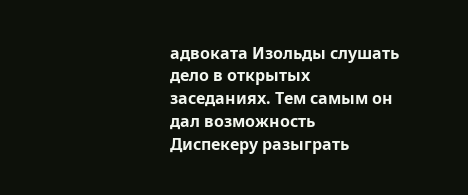адвоката Изольды слушать дело в открытых заседаниях. Тем самым он дал возможность Диспекеру разыграть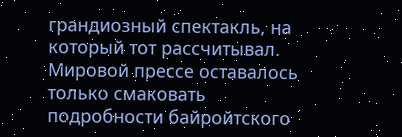грандиозный спектакль, на который тот рассчитывал. Мировой прессе оставалось только смаковать подробности байройтского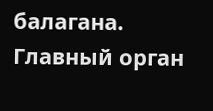балагана. Главный орган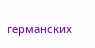германских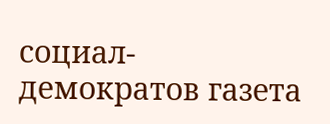социал-демократов газета